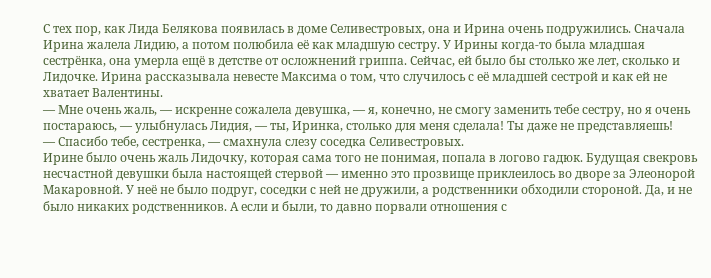С тех пор, как Лида Белякова появилась в доме Селивестровых, она и Ирина очень подружились. Сначала Ирина жалела Лидию, а потом полюбила её как младшую сестру. У Ирины когда-то была младшая сестрёнка, она умерла ещё в детстве от осложнений гриппа. Сейчас, ей было бы столько же лет, сколько и Лидочке. Ирина рассказывала невесте Максима о том, что случилось с её младшей сестрой и как ей не хватает Валентины.
— Мне очень жаль, — искренне сожалела девушка, — я, конечно, не смогу заменить тебе сестру, но я очень постараюсь, — улыбнулась Лидия, — ты, Иринка, столько для меня сделала! Ты даже не представляешь!
— Спасибо тебе, сестренка, — смахнула слезу соседка Селивестровых.
Ирине было очень жаль Лидочку, которая сама того не понимая, попала в логово гадюк. Будущая свекровь несчастной девушки была настоящей стервой — именно это прозвище приклеилось во дворе за Элеонорой Макаровной. У неё не было подруг, соседки с ней не дружили, а родственники обходили стороной. Да, и не было никаких родственников. А если и были, то давно порвали отношения с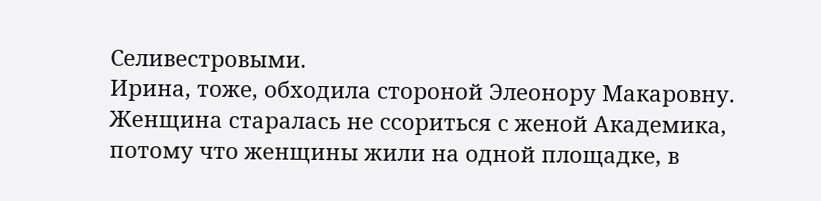Селивестровыми.
Ирина, тоже, обходила стороной Элеонору Макаровну. Женщина старалась не ссориться с женой Академика, потому что женщины жили на одной площадке, в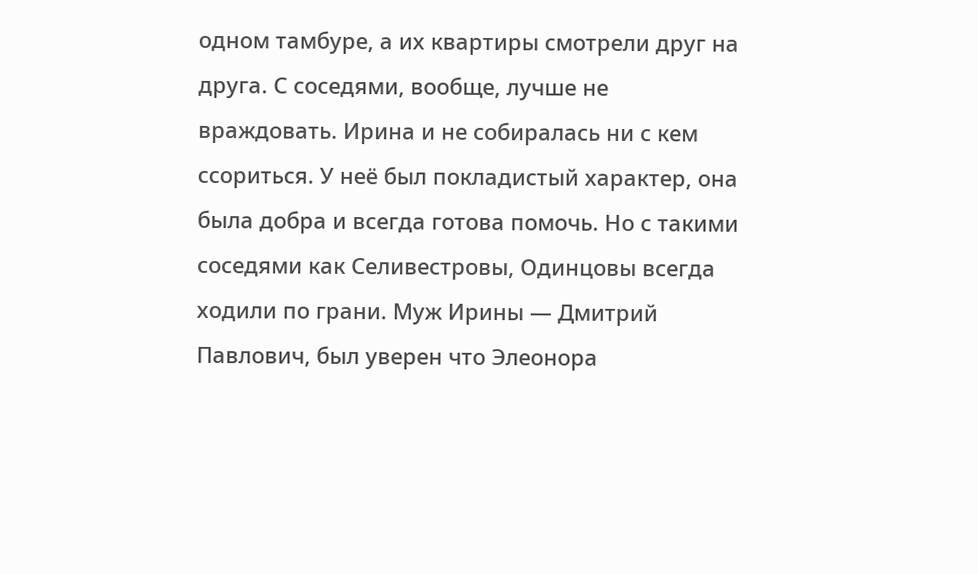одном тамбуре, а их квартиры смотрели друг на друга. С соседями, вообще, лучше не враждовать. Ирина и не собиралась ни с кем ссориться. У неё был покладистый характер, она была добра и всегда готова помочь. Но с такими соседями как Селивестровы, Одинцовы всегда ходили по грани. Муж Ирины — Дмитрий Павлович, был уверен что Элеонора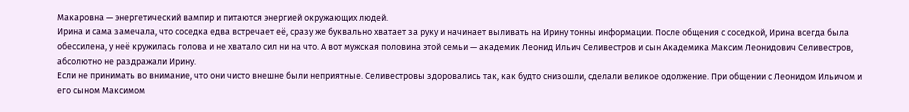Макаровна — энергетический вампир и питаются энергией окружающих людей.
Ирина и сама замечала, что соседка едва встречает её, сразу же буквально хватает за руку и начинает выливать на Ирину тонны информации. После общения с соседкой, Ирина всегда была обессилена, у неё кружилась голова и не хватало сил ни на что. А вот мужская половина этой семьи — академик Леонид Ильич Селивестров и сын Академика Максим Леонидович Селивестров, абсолютно не раздражали Ирину.
Если не принимать во внимание, что они чисто внешне были неприятные. Селивестровы здоровались так, как будто снизошли, сделали великое одолжение. При общении с Леонидом Ильичом и его сыном Максимом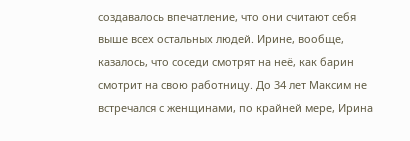создавалось впечатление, что они считают себя выше всех остальных людей. Ирине, вообще, казалось, что соседи смотрят на неё, как барин смотрит на свою работницу. До 34 лет Максим не встречался с женщинами, по крайней мере, Ирина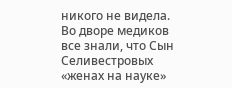никого не видела. Во дворе медиков все знали, что Сын Селивестровых «женах на науке»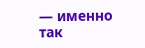— именно так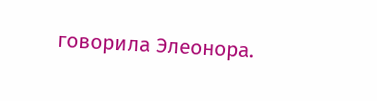говорила Элеонора.